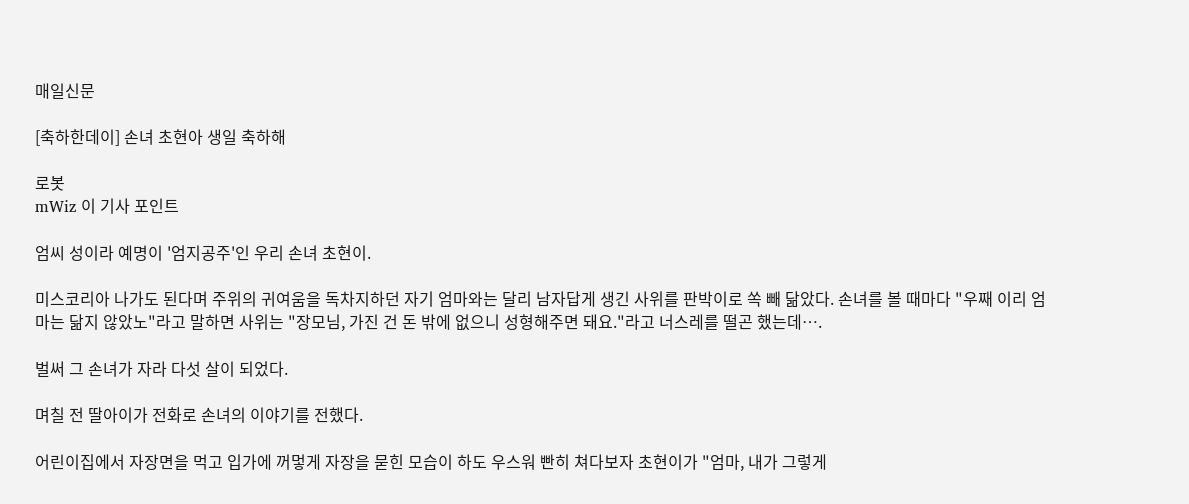매일신문

[축하한데이] 손녀 초현아 생일 축하해

로봇
mWiz 이 기사 포인트

엄씨 성이라 예명이 '엄지공주'인 우리 손녀 초현이.

미스코리아 나가도 된다며 주위의 귀여움을 독차지하던 자기 엄마와는 달리 남자답게 생긴 사위를 판박이로 쏙 빼 닮았다. 손녀를 볼 때마다 "우째 이리 엄마는 닮지 않았노"라고 말하면 사위는 "장모님, 가진 건 돈 밖에 없으니 성형해주면 돼요."라고 너스레를 떨곤 했는데….

벌써 그 손녀가 자라 다섯 살이 되었다.

며칠 전 딸아이가 전화로 손녀의 이야기를 전했다.

어린이집에서 자장면을 먹고 입가에 꺼멓게 자장을 묻힌 모습이 하도 우스워 빤히 쳐다보자 초현이가 "엄마, 내가 그렇게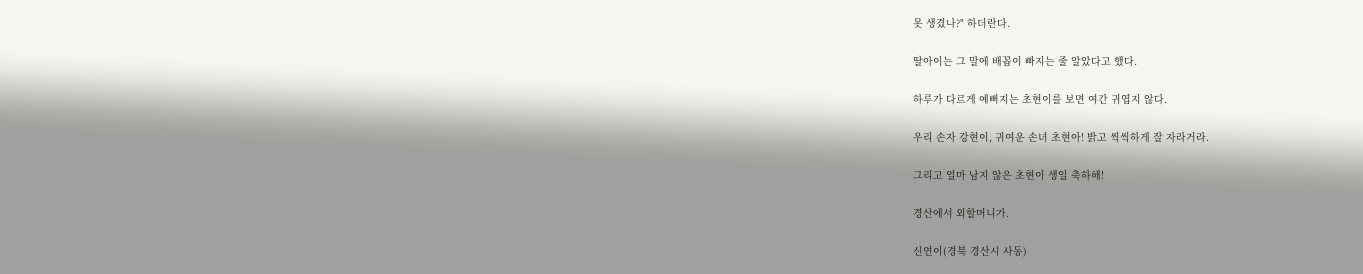못 생겼나?" 하더란다.

딸아이는 그 말에 배꼽이 빠지는 줄 알았다고 했다.

하루가 다르게 예뻐지는 초현이를 보면 여간 귀엽지 않다.

우리 손자 강현이, 귀여운 손녀 초현아! 밝고 씩씩하게 잘 자라거라.

그리고 얼마 남지 않은 초현이 생일 축하해!

경산에서 외할머니가.

신연이(경북 경산시 사동)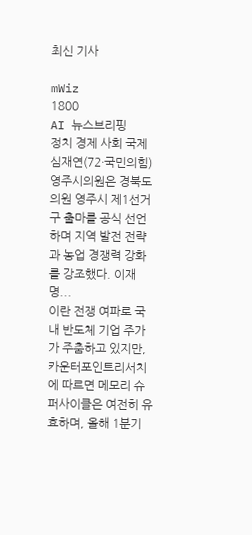최신 기사

mWiz
1800
AI 뉴스브리핑
정치 경제 사회 국제
심재연(72·국민의힘) 영주시의원은 경북도의원 영주시 제1선거구 출마를 공식 선언하며 지역 발전 전략과 농업 경쟁력 강화를 강조했다. 이재명...
이란 전쟁 여파로 국내 반도체 기업 주가가 주춤하고 있지만, 카운터포인트리서치에 따르면 메모리 슈퍼사이클은 여전히 유효하며, 올해 1분기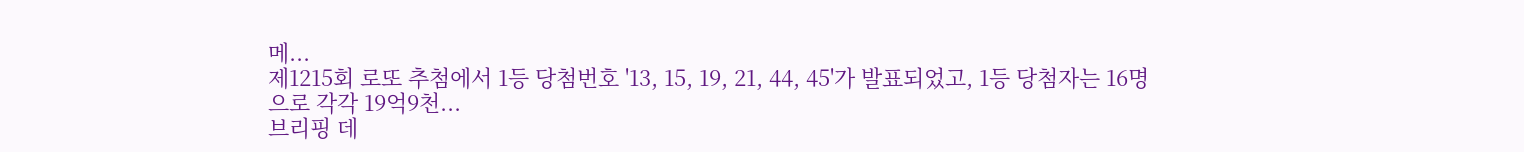메...
제1215회 로또 추첨에서 1등 당첨번호 '13, 15, 19, 21, 44, 45'가 발표되었고, 1등 당첨자는 16명으로 각각 19억9천...
브리핑 데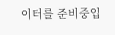이터를 준비중입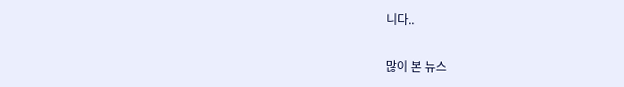니다..

많이 본 뉴스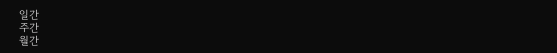일간
주간
월간